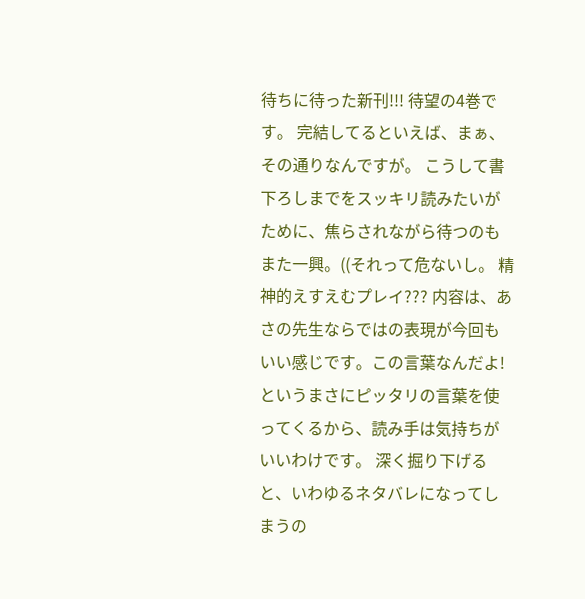待ちに待った新刊!!! 待望の4巻です。 完結してるといえば、まぁ、その通りなんですが。 こうして書下ろしまでをスッキリ読みたいがために、焦らされながら待つのもまた一興。((それって危ないし。 精神的えすえむプレイ??? 内容は、あさの先生ならではの表現が今回もいい感じです。この言葉なんだよ!というまさにピッタリの言葉を使ってくるから、読み手は気持ちがいいわけです。 深く掘り下げると、いわゆるネタバレになってしまうの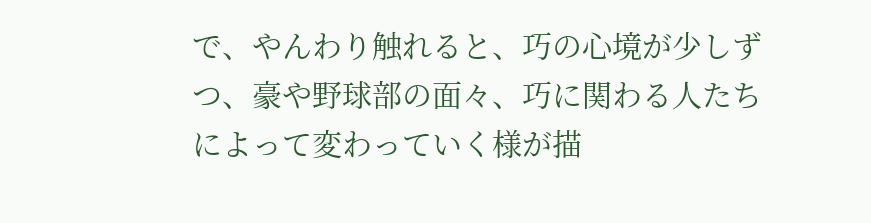で、やんわり触れると、巧の心境が少しずつ、豪や野球部の面々、巧に関わる人たちによって変わっていく様が描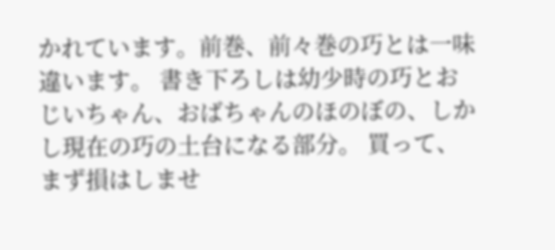かれています。前巻、前々巻の巧とは一味違います。 書き下ろしは幼少時の巧とおじいちゃん、おばちゃんのほのぼの、しかし現在の巧の土台になる部分。 買って、まず損はしませ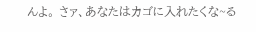んよ。 さァ、あなたはカゴに入れたくな~る